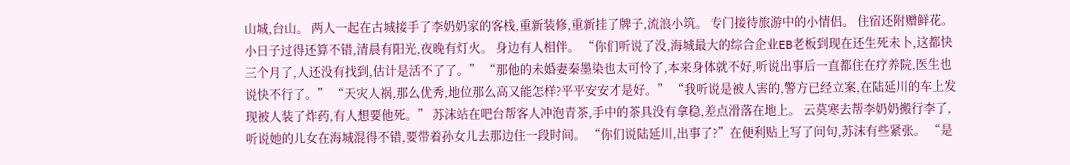山城,台山。 两人一起在古城接手了李奶奶家的客栈,重新装修,重新挂了牌子,流浪小筑。 专门接待旅游中的小情侣。 住宿还附赠鲜花。 小日子过得还算不错,清晨有阳光,夜晚有灯火。 身边有人相伴。 “你们听说了没,海城最大的综合企业EB老板到现在还生死未卜,这都快三个月了,人还没有找到,估计是活不了了。” “那他的未婚妻秦墨染也太可怜了,本来身体就不好,听说出事后一直都住在疗养院,医生也说快不行了。” “天灾人祸,那么优秀,地位那么高又能怎样?平平安安才是好。” “我听说是被人害的,警方已经立案,在陆延川的车上发现被人装了炸药,有人想要他死。” 苏沫站在吧台帮客人冲泡青茶,手中的茶具没有拿稳,差点滑落在地上。 云莫寒去帮李奶奶搬行李了,听说她的儿女在海城混得不错,要带着孙女儿去那边住一段时间。 “你们说陆延川,出事了?”在便利贴上写了问句,苏沫有些紧张。 “是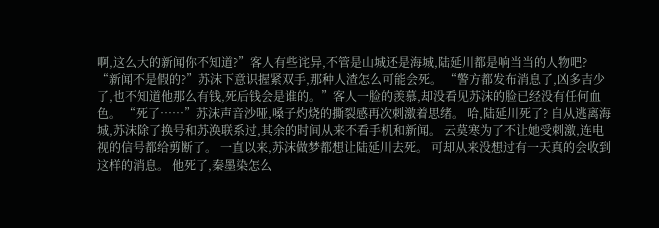啊,这么大的新闻你不知道?”客人有些诧异,不管是山城还是海城,陆延川都是响当当的人物吧? “新闻不是假的?”苏沫下意识握紧双手,那种人渣怎么可能会死。 “警方都发布消息了,凶多吉少了,也不知道他那么有钱,死后钱会是谁的。”客人一脸的羡慕,却没看见苏沫的脸已经没有任何血色。 “死了……”苏沫声音沙哑,嗓子灼烧的撕裂感再次刺激着思绪。 哈,陆延川死了? 自从逃离海城,苏沫除了换号和苏涣联系过,其余的时间从来不看手机和新闻。 云莫寒为了不让她受刺激,连电视的信号都给剪断了。 一直以来,苏沫做梦都想让陆延川去死。 可却从来没想过有一天真的会收到这样的消息。 他死了,秦墨染怎么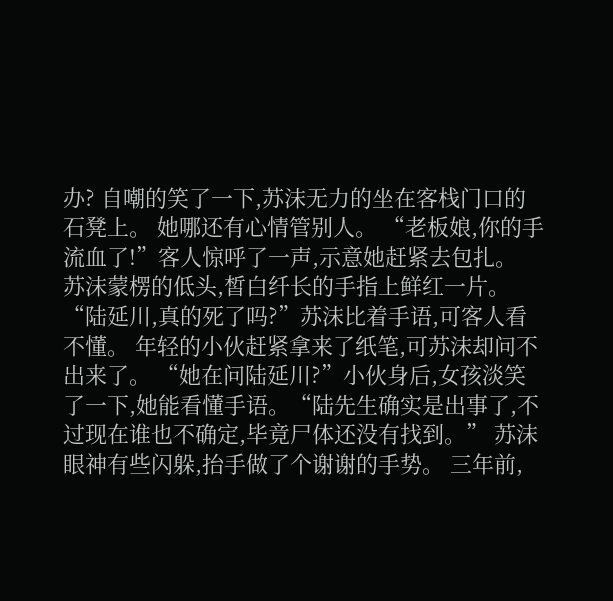办? 自嘲的笑了一下,苏沫无力的坐在客栈门口的石凳上。 她哪还有心情管别人。 “老板娘,你的手流血了!”客人惊呼了一声,示意她赶紧去包扎。 苏沫蒙楞的低头,皙白纤长的手指上鲜红一片。 “陆延川,真的死了吗?”苏沫比着手语,可客人看不懂。 年轻的小伙赶紧拿来了纸笔,可苏沫却问不出来了。 “她在问陆延川?”小伙身后,女孩淡笑了一下,她能看懂手语。“陆先生确实是出事了,不过现在谁也不确定,毕竟尸体还没有找到。” 苏沫眼神有些闪躲,抬手做了个谢谢的手势。 三年前,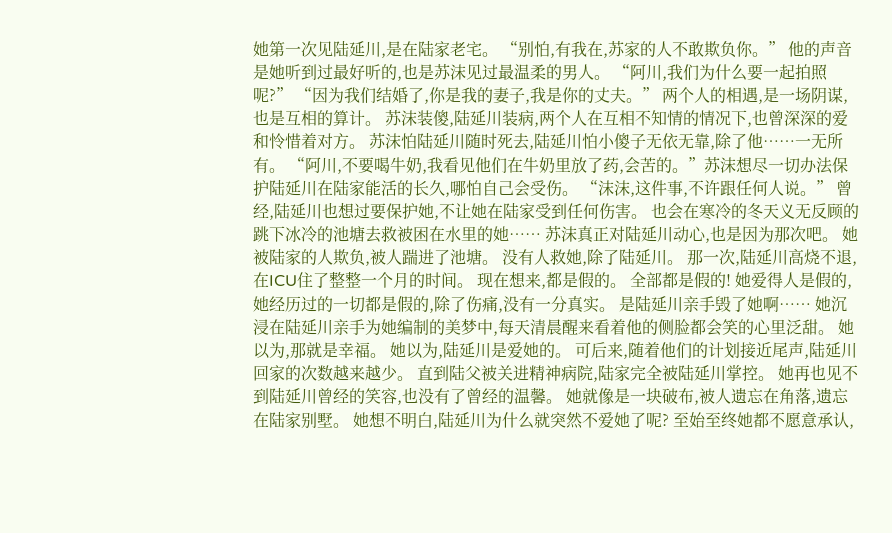她第一次见陆延川,是在陆家老宅。 “别怕,有我在,苏家的人不敢欺负你。” 他的声音是她听到过最好听的,也是苏沫见过最温柔的男人。 “阿川,我们为什么要一起拍照呢?” “因为我们结婚了,你是我的妻子,我是你的丈夫。” 两个人的相遇,是一场阴谋,也是互相的算计。 苏沫装傻,陆延川装病,两个人在互相不知情的情况下,也曾深深的爱和怜惜着对方。 苏沫怕陆延川随时死去,陆延川怕小傻子无依无靠,除了他……一无所有。 “阿川,不要喝牛奶,我看见他们在牛奶里放了药,会苦的。”苏沫想尽一切办法保护陆延川在陆家能活的长久,哪怕自己会受伤。 “沫沫,这件事,不许跟任何人说。” 曾经,陆延川也想过要保护她,不让她在陆家受到任何伤害。 也会在寒冷的冬天义无反顾的跳下冰冷的池塘去救被困在水里的她…… 苏沫真正对陆延川动心,也是因为那次吧。 她被陆家的人欺负,被人踹进了池塘。 没有人救她,除了陆延川。 那一次,陆延川高烧不退,在ICU住了整整一个月的时间。 现在想来,都是假的。 全部都是假的! 她爱得人是假的,她经历过的一切都是假的,除了伤痛,没有一分真实。 是陆延川亲手毁了她啊…… 她沉浸在陆延川亲手为她编制的美梦中,每天清晨醒来看着他的侧脸都会笑的心里泛甜。 她以为,那就是幸福。 她以为,陆延川是爱她的。 可后来,随着他们的计划接近尾声,陆延川回家的次数越来越少。 直到陆父被关进精神病院,陆家完全被陆延川掌控。 她再也见不到陆延川曾经的笑容,也没有了曾经的温馨。 她就像是一块破布,被人遗忘在角落,遗忘在陆家别墅。 她想不明白,陆延川为什么就突然不爱她了呢? 至始至终她都不愿意承认,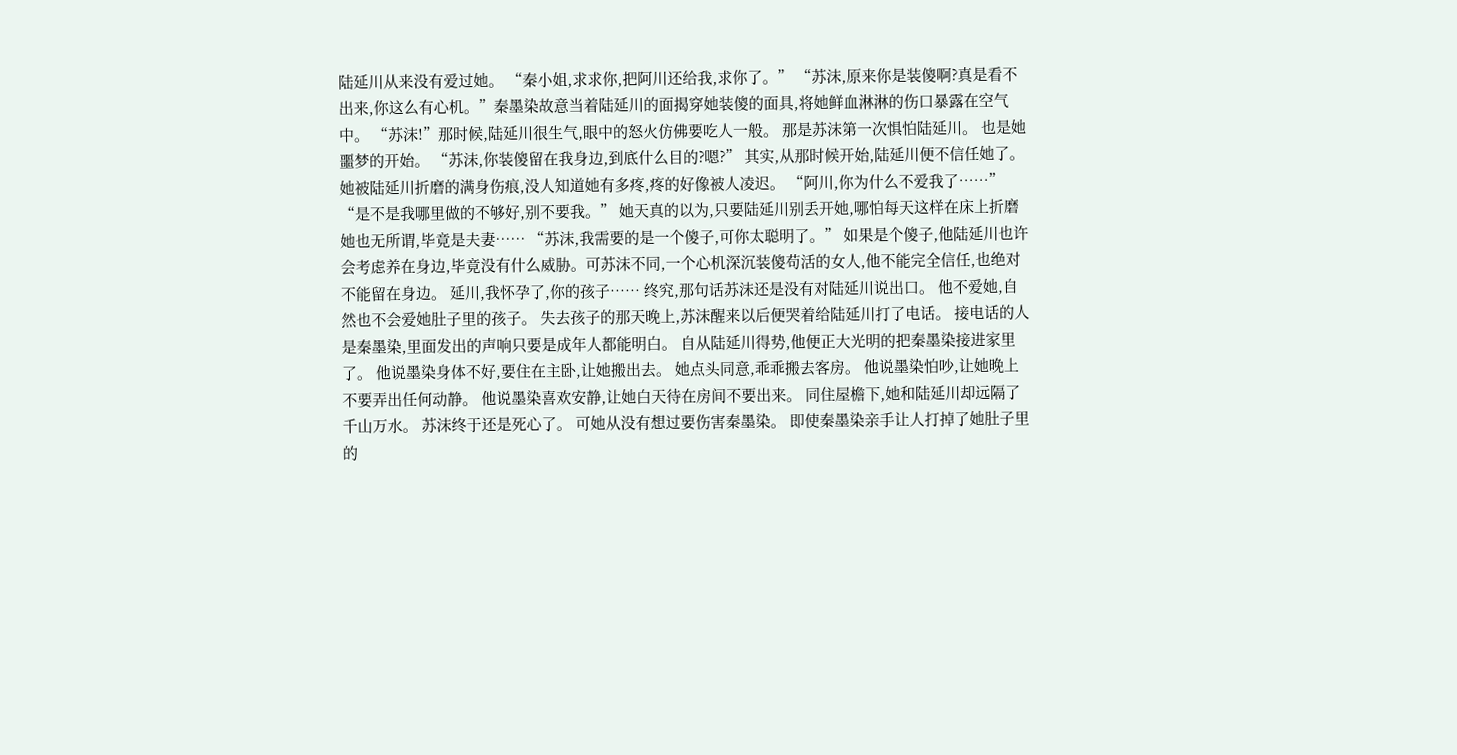陆延川从来没有爱过她。 “秦小姐,求求你,把阿川还给我,求你了。” “苏沫,原来你是装傻啊?真是看不出来,你这么有心机。”秦墨染故意当着陆延川的面揭穿她装傻的面具,将她鲜血淋淋的伤口暴露在空气中。 “苏沫!”那时候,陆延川很生气,眼中的怒火仿佛要吃人一般。 那是苏沫第一次惧怕陆延川。 也是她噩梦的开始。 “苏沫,你装傻留在我身边,到底什么目的?嗯?” 其实,从那时候开始,陆延川便不信任她了。 她被陆延川折磨的满身伤痕,没人知道她有多疼,疼的好像被人凌迟。 “阿川,你为什么不爱我了……” “是不是我哪里做的不够好,别不要我。” 她天真的以为,只要陆延川别丢开她,哪怕每天这样在床上折磨她也无所谓,毕竟是夫妻…… “苏沫,我需要的是一个傻子,可你太聪明了。” 如果是个傻子,他陆延川也许会考虑养在身边,毕竟没有什么威胁。可苏沫不同,一个心机深沉装傻苟活的女人,他不能完全信任,也绝对不能留在身边。 延川,我怀孕了,你的孩子…… 终究,那句话苏沫还是没有对陆延川说出口。 他不爱她,自然也不会爱她肚子里的孩子。 失去孩子的那天晚上,苏沫醒来以后便哭着给陆延川打了电话。 接电话的人是秦墨染,里面发出的声响只要是成年人都能明白。 自从陆延川得势,他便正大光明的把秦墨染接进家里了。 他说墨染身体不好,要住在主卧,让她搬出去。 她点头同意,乖乖搬去客房。 他说墨染怕吵,让她晚上不要弄出任何动静。 他说墨染喜欢安静,让她白天待在房间不要出来。 同住屋檐下,她和陆延川却远隔了千山万水。 苏沫终于还是死心了。 可她从没有想过要伤害秦墨染。 即使秦墨染亲手让人打掉了她肚子里的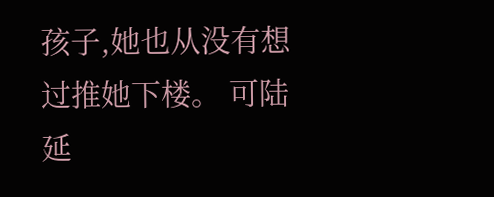孩子,她也从没有想过推她下楼。 可陆延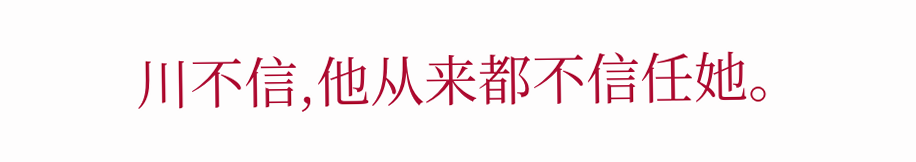川不信,他从来都不信任她。